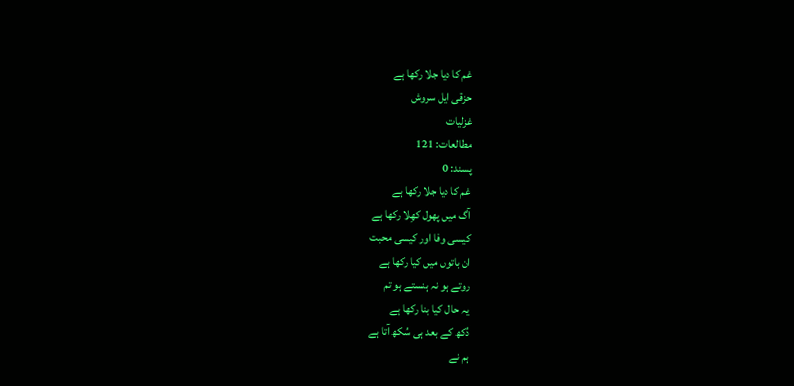غم کا دیا جلا رکھا ہے
حزقی ایل سروش
غزلیات
مطالعات: 121
پسند: 0
غم کا دیا جلا رکھا ہے
آگ میں پھول کھِلا رکھا ہے
کیسی وفا اور کیسی محبت
ان باتوں میں کیا رکھا ہے
روتے ہو نہ ہنستے ہو تم
یہ حال کیا بنا رکھا ہے
دُکھ کے بعد ہی سُکھ آتا ہے
ہم نے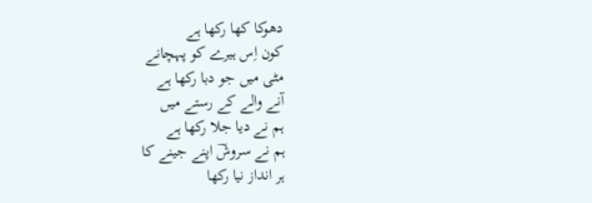دھوکا کھا رکھا ہے
کون اِس ہیرے کو پہچانے
مٹی میں جو دبا رکھا ہے
آنے والے کے رستے میں
ہم نے دیا جلا رکھا ہے
ہم نے سروشؔ اپنے جینے کا
ہر انداز نیا رکھا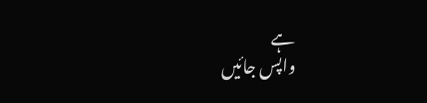ہے
واپس جائیں